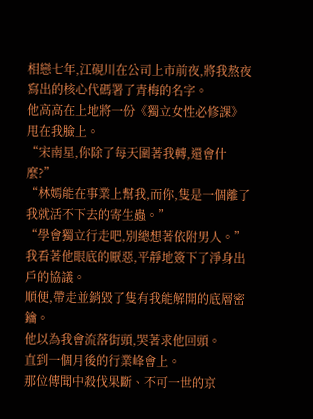相戀七年,江硯川在公司上市前夜,將我熬夜寫出的核心代碼署了青梅的名字。
他高高在上地將一份《獨立女性必修課》甩在我臉上。
“宋南星,你除了每天圍著我轉,還會什麼?”
“林嫣能在事業上幫我,而你,隻是一個離了我就活不下去的寄生蟲。”
“學會獨立行走吧,別總想著依附男人。”
我看著他眼底的厭惡,平靜地簽下了淨身出戶的協議。
順便,帶走並銷毀了隻有我能解開的底層密鑰。
他以為我會流落街頭,哭著求他回頭。
直到一個月後的行業峰會上。
那位傳聞中殺伐果斷、不可一世的京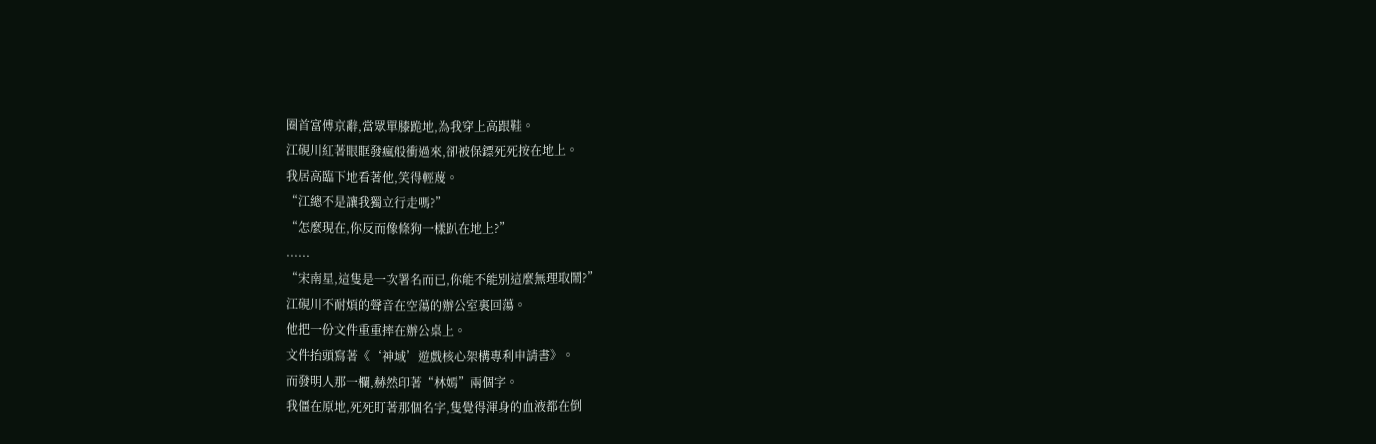圈首富傅京辭,當眾單膝跪地,為我穿上高跟鞋。
江硯川紅著眼眶發瘋般衝過來,卻被保鏢死死按在地上。
我居高臨下地看著他,笑得輕蔑。
“江總不是讓我獨立行走嗎?”
“怎麼現在,你反而像條狗一樣趴在地上?”
......
“宋南星,這隻是一次署名而已,你能不能別這麼無理取鬧?”
江硯川不耐煩的聲音在空蕩的辦公室裏回蕩。
他把一份文件重重摔在辦公桌上。
文件抬頭寫著《‘神域’遊戲核心架構專利申請書》。
而發明人那一欄,赫然印著“林嫣”兩個字。
我僵在原地,死死盯著那個名字,隻覺得渾身的血液都在倒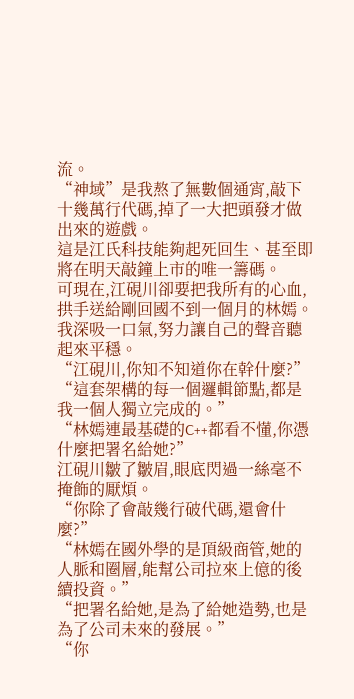流。
“神域”是我熬了無數個通宵,敲下十幾萬行代碼,掉了一大把頭發才做出來的遊戲。
這是江氏科技能夠起死回生、甚至即將在明天敲鐘上市的唯一籌碼。
可現在,江硯川卻要把我所有的心血,拱手送給剛回國不到一個月的林嫣。
我深吸一口氣,努力讓自己的聲音聽起來平穩。
“江硯川,你知不知道你在幹什麼?”
“這套架構的每一個邏輯節點,都是我一個人獨立完成的。”
“林嫣連最基礎的C++都看不懂,你憑什麼把署名給她?”
江硯川皺了皺眉,眼底閃過一絲毫不掩飾的厭煩。
“你除了會敲幾行破代碼,還會什麼?”
“林嫣在國外學的是頂級商管,她的人脈和圈層,能幫公司拉來上億的後續投資。”
“把署名給她,是為了給她造勢,也是為了公司未來的發展。”
“你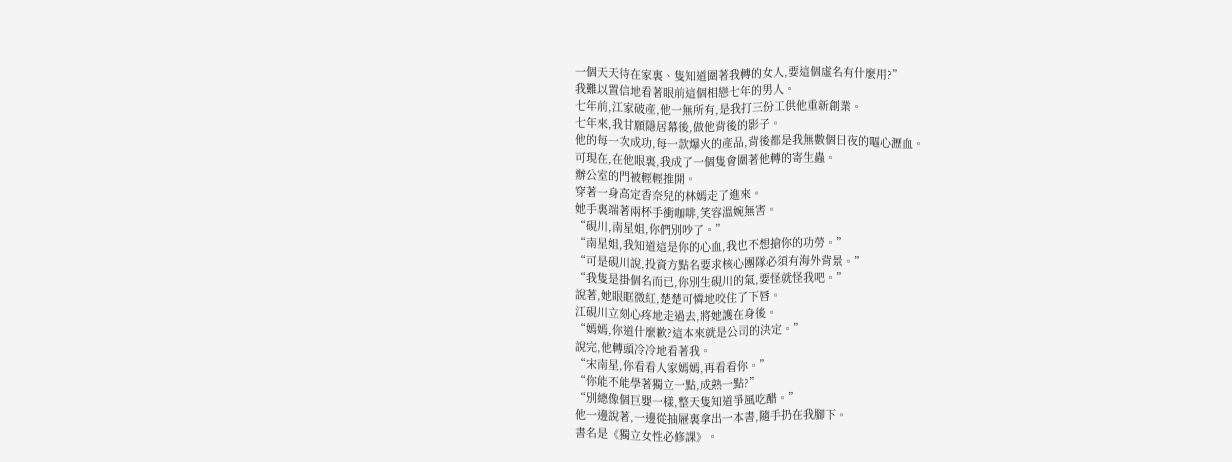一個天天待在家裏、隻知道圍著我轉的女人,要這個虛名有什麼用?”
我難以置信地看著眼前這個相戀七年的男人。
七年前,江家破產,他一無所有,是我打三份工供他重新創業。
七年來,我甘願隱居幕後,做他背後的影子。
他的每一次成功,每一款爆火的產品,背後都是我無數個日夜的嘔心瀝血。
可現在,在他眼裏,我成了一個隻會圍著他轉的寄生蟲。
辦公室的門被輕輕推開。
穿著一身高定香奈兒的林嫣走了進來。
她手裏端著兩杯手衝咖啡,笑容溫婉無害。
“硯川,南星姐,你們別吵了。”
“南星姐,我知道這是你的心血,我也不想搶你的功勞。”
“可是硯川說,投資方點名要求核心團隊必須有海外背景。”
“我隻是掛個名而已,你別生硯川的氣,要怪就怪我吧。”
說著,她眼眶微紅,楚楚可憐地咬住了下唇。
江硯川立刻心疼地走過去,將她護在身後。
“嫣嫣,你道什麼歉?這本來就是公司的決定。”
說完,他轉頭冷冷地看著我。
“宋南星,你看看人家嫣嫣,再看看你。”
“你能不能學著獨立一點,成熟一點?”
“別總像個巨嬰一樣,整天隻知道爭風吃醋。”
他一邊說著,一邊從抽屜裏拿出一本書,隨手扔在我腳下。
書名是《獨立女性必修課》。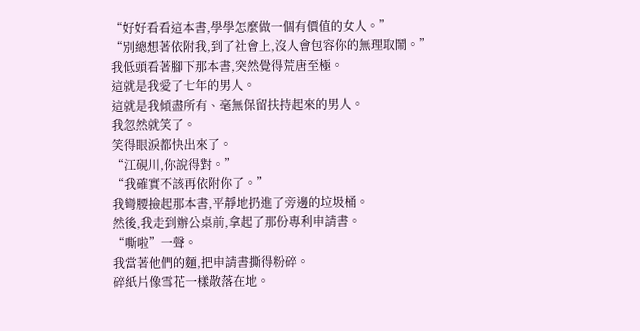“好好看看這本書,學學怎麼做一個有價值的女人。”
“別總想著依附我,到了社會上,沒人會包容你的無理取鬧。”
我低頭看著腳下那本書,突然覺得荒唐至極。
這就是我愛了七年的男人。
這就是我傾盡所有、毫無保留扶持起來的男人。
我忽然就笑了。
笑得眼淚都快出來了。
“江硯川,你說得對。”
“我確實不該再依附你了。”
我彎腰撿起那本書,平靜地扔進了旁邊的垃圾桶。
然後,我走到辦公桌前,拿起了那份專利申請書。
“嘶啦”一聲。
我當著他們的麵,把申請書撕得粉碎。
碎紙片像雪花一樣散落在地。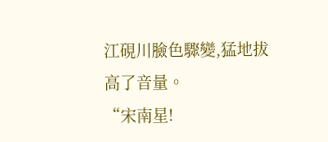江硯川臉色驟變,猛地拔高了音量。
“宋南星!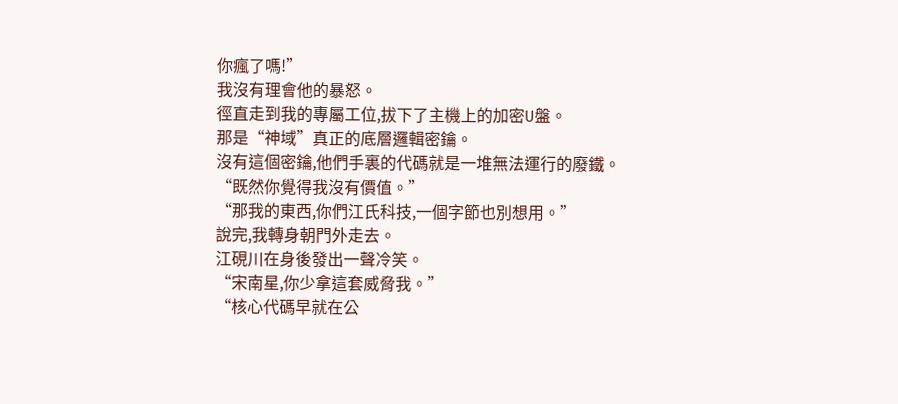你瘋了嗎!”
我沒有理會他的暴怒。
徑直走到我的專屬工位,拔下了主機上的加密U盤。
那是“神域”真正的底層邏輯密鑰。
沒有這個密鑰,他們手裏的代碼就是一堆無法運行的廢鐵。
“既然你覺得我沒有價值。”
“那我的東西,你們江氏科技,一個字節也別想用。”
說完,我轉身朝門外走去。
江硯川在身後發出一聲冷笑。
“宋南星,你少拿這套威脅我。”
“核心代碼早就在公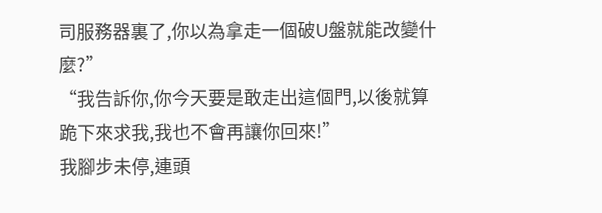司服務器裏了,你以為拿走一個破U盤就能改變什麼?”
“我告訴你,你今天要是敢走出這個門,以後就算跪下來求我,我也不會再讓你回來!”
我腳步未停,連頭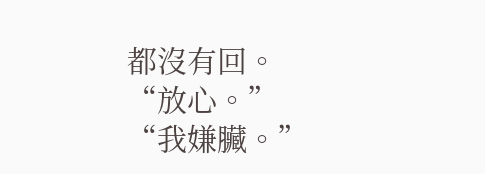都沒有回。
“放心。”
“我嫌臟。”